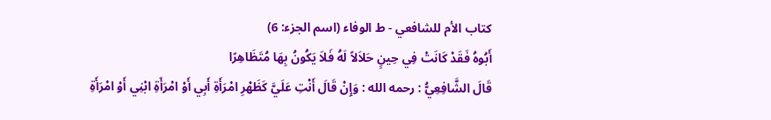كتاب الأم للشافعي - ط الوفاء (اسم الجزء: 6)
أَبُوهُ فَقَدْ كَانَتْ فِي حِينٍ حَلاَلاً لَهُ فَلاَ يَكُونُ بِهَا مُتَظَاهِرًا
قَالَ الشَّافِعِيُّ : رحمه الله : وَإِنْ قَالَ أَنْتِ عَلَيَّ كَظَهْرِ امْرَأَةِ أَبِي أَوْ امْرَأَةِ ابْنِي أَوْ امْرَأَةِ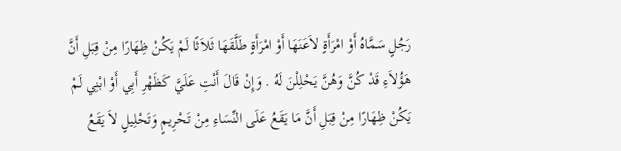رَجُلٍ سَمَّاهُ أَوْ امْرَأَةٍ لاَعَنَهَا أَوْ امْرَأَةٍ طَلَّقَهَا ثَلاَثًا لَمْ يَكُنْ ظِهَارًا مِنْ قِبَلِ أَنَّ هَؤُلاَءِ قَدْ كُنَّ وَهُنَّ يَحْلِلْنَ لَهُ . وَإِنْ قَالَ أَنْتِ عَلَيَّ كَظَهْرِ أَبِي أَوْ ابْنِي لَمْ يَكُنْ ظِهَارًا مِنْ قِبَلِ أَنَّ مَا يَقَعُ عَلَى النِّسَاءِ مِنْ تَحْرِيمٍ وَتَحْلِيلٍ لاَ يَقَعُ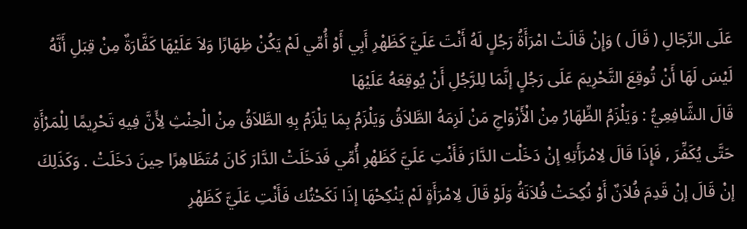عَلَى الرِّجَالِ ( قَالَ ) وَإِنْ قَالَتْ امْرَأَةُ رَجُلٍ لَهُ أَنْتَ عَلَيَّ كَظَهْرِ أَبِي أَوْ أُمِّي لَمْ يَكُنْ ظِهَارًا وَلاَ عَلَيْهَا كَفَّارَةٌ مِنْ قِبَلِ أَنَّهُ لَيْسَ لَهَا أَنْ تُوقِعَ التَّحْرِيمَ عَلَى رَجُلٍ إنَّمَا لِلرَّجُلِ أَنْ يُوقِعَهُ عَلَيْهَا
قَالَ الشَّافِعِيُّ : وَيَلْزَمُ الظِّهَارُ مِنْ الْأَزْوَاجِ مَنْ لَزِمَهُ الطَّلاَقُ وَيَلْزَمُ بِمَا يَلْزَمُ بِهِ الطَّلاَقُ مِنْ الْحِنْثِ لِأَنَّ فِيهِ تَحْرِيمًا لِلْمَرْأَةِ حَتَّى يُكَفِّرَ , فَإِذَا قَالَ لِامْرَأَتِهِ إنْ دَخَلْت الدَّارَ فَأَنْتِ عَلَيَّ كَظَهْرِ أُمِّي فَدَخَلَتْ الدَّارَ كَانَ مُتَظَاهِرًا حِينَ دَخَلَتْ . وَكَذَلِكَ إنْ قَالَ إنْ قَدِمَ فُلاَنٌ أَوْ نُكِحَتْ فُلاَنَةُ وَلَوْ قَالَ لِامْرَأَةٍ لَمْ يَنْكِحْهَا إذَا نَكَحْتُك فَأَنْتِ عَلَيَّ كَظَهْرِ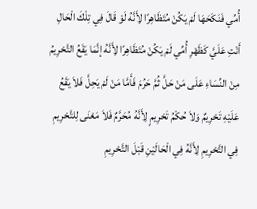أُمِّي فَنَكَحَهَا لَمْ يَكُنْ مُتَظَاهِرًا لِأَنَّهُ لَوْ قَالَ فِي تِلْكَ الْحَالِ أَنْتِ عَلَيَّ كَظَهْرِ أُمِّي لَمْ يَكُنْ مُتَظَاهِرًا لِأَنَّهُ إنَّمَا يَقَعُ التَّحْرِيمُ مِنْ النِّسَاءِ عَلَى مَنْ حَلَّ ثُمَّ حَرُمَ فَأَمَّا مَنْ لَمْ يَحِلَّ فَلاَ يَقَعُ عَلَيْهِ تَحْرِيمٌ وَلاَ حُكْمُ تَحْرِيمٍ لِأَنَّهُ مُحَرَّمٌ فَلاَ مَعْنَى لِلتَّحْرِيمِ فِي التَّحْرِيمِ لِأَنَّهُ فِي الْحَالَيْنِ قَبْلَ التَّحْرِيمِ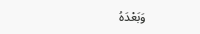وَبَعْدَهُ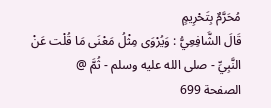مُحَرَّمٌ بِتَحْرِيمٍ
قَالَ الشَّافِعِيُّ : وَيُرْوَى مِثْلُ مَعْنَى مَا قُلْت عَنْ النَّبِيِّ - صلى الله عليه وسلم - ثُمَّ @
الصفحة 699